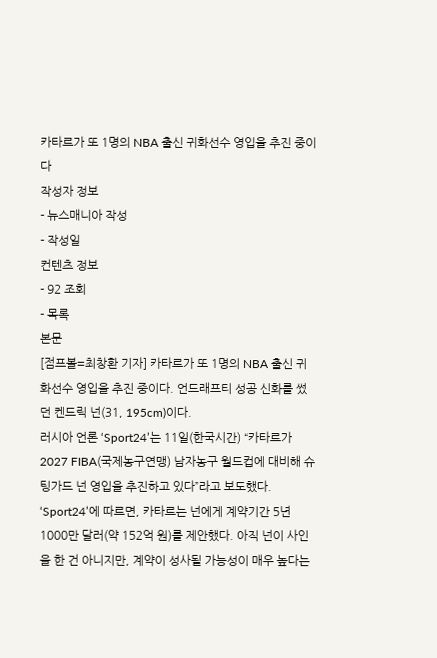카타르가 또 1명의 NBA 출신 귀화선수 영입을 추진 중이다
작성자 정보
- 뉴스매니아 작성
- 작성일
컨텐츠 정보
- 92 조회
- 목록
본문
[점프볼=최창환 기자] 카타르가 또 1명의 NBA 출신 귀화선수 영입을 추진 중이다. 언드래프티 성공 신화를 썼던 켄드릭 넌(31, 195cm)이다.
러시아 언론 ‘Sport24’는 11일(한국시간) “카타르가 2027 FIBA(국제농구연맹) 남자농구 월드컵에 대비해 슈팅가드 넌 영입을 추진하고 있다”라고 보도했다.
‘Sport24’에 따르면, 카타르는 넌에게 계약기간 5년 1000만 달러(약 152억 원)를 제안했다. 아직 넌이 사인을 한 건 아니지만, 계약이 성사될 가능성이 매우 높다는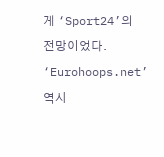게 ‘Sport24’의 전망이었다. ‘Eurohoops.net’ 역시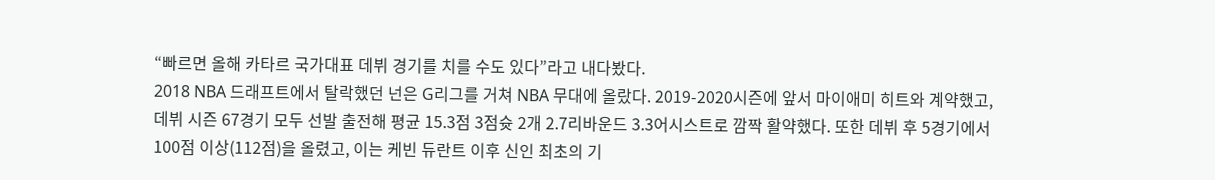“빠르면 올해 카타르 국가대표 데뷔 경기를 치를 수도 있다”라고 내다봤다.
2018 NBA 드래프트에서 탈락했던 넌은 G리그를 거쳐 NBA 무대에 올랐다. 2019-2020시즌에 앞서 마이애미 히트와 계약했고, 데뷔 시즌 67경기 모두 선발 출전해 평균 15.3점 3점슛 2개 2.7리바운드 3.3어시스트로 깜짝 활약했다. 또한 데뷔 후 5경기에서 100점 이상(112점)을 올렸고, 이는 케빈 듀란트 이후 신인 최초의 기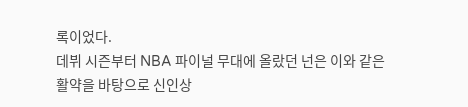록이었다.
데뷔 시즌부터 NBA 파이널 무대에 올랐던 넌은 이와 같은 활약을 바탕으로 신인상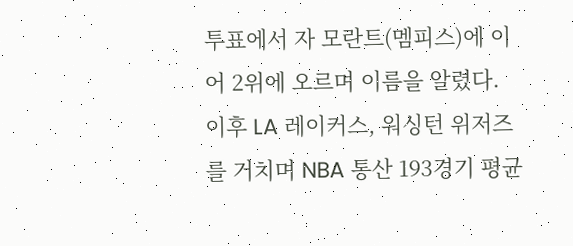투표에서 자 모란트(멤피스)에 이어 2위에 오르며 이름을 알렸다. 이후 LA 레이커스, 워싱턴 위저즈를 거치며 NBA 통산 193경기 평균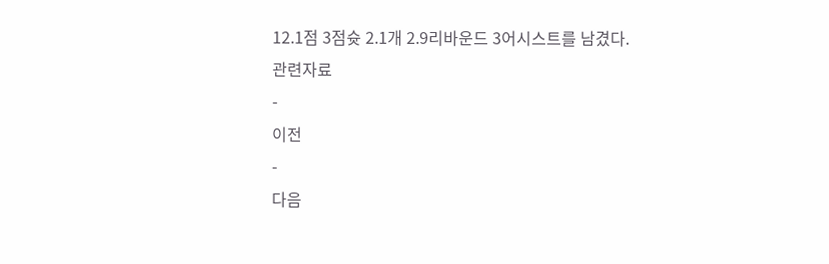12.1점 3점슛 2.1개 2.9리바운드 3어시스트를 남겼다.
관련자료
-
이전
-
다음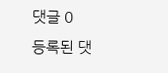댓글 0
등록된 댓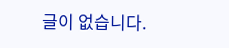글이 없습니다.